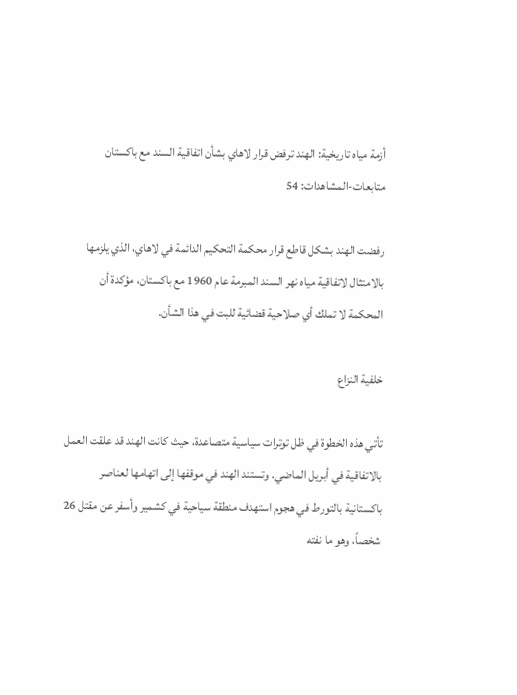أزمة مياه تاريخية: الهند ترفض قرار لاهاي بشأن اتفاقية السند مع باكستان
متابعات-المشاهدات: 54

رفضت الهند بشكل قاطع قرار محكمة التحكيم الدائمة في لاهاي، الذي يلزمها بالامتثال لاتفاقية مياه نهر السند المبرمة عام 1960 مع باكستان، مؤكدة أن المحكمة لا تملك أي صلاحية قضائية للبت في هذا الشأن.

خلفية النزاع

تأتي هذه الخطوة في ظل توترات سياسية متصاعدة، حيث كانت الهند قد علقت العمل بالاتفاقية في أبريل الماضي. وتستند الهند في موقفها إلى اتهامها لعناصر باكستانية بالتورط في هجوم استهدف منطقة سياحية في كشمير وأسفر عن مقتل 26 شخصاً، وهو ما نفته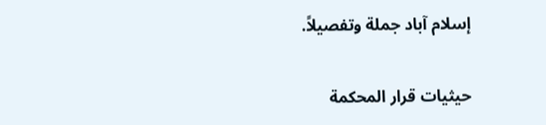إسلام آباد جملة وتفصيلاً.

حيثيات قرار المحكمة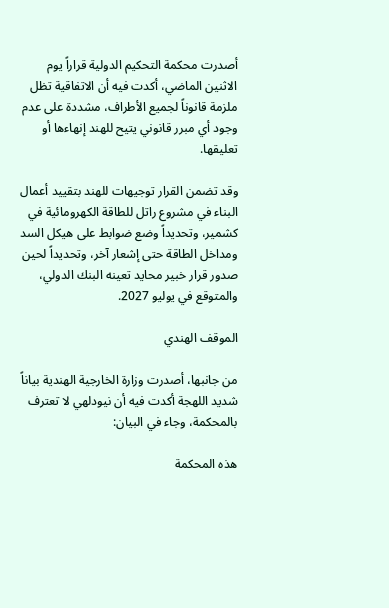أصدرت محكمة التحكيم الدولية قراراً يوم الاثنين الماضي، أكدت فيه أن الاتفاقية تظل ملزمة قانوناً لجميع الأطراف، مشددة على عدم وجود أي مبرر قانوني يتيح للهند إنهاءها أو تعليقها.

وقد تضمن القرار توجيهات للهند بتقييد أعمال البناء في مشروع راتل للطاقة الكهرومائية في كشمير، وتحديداً وضع ضوابط على هيكل السد ومداخل الطاقة حتى إشعار آخر، وتحديداً لحين صدور قرار خبير محايد تعينه البنك الدولي، والمتوقع في يوليو 2027.

الموقف الهندي

من جانبها، أصدرت وزارة الخارجية الهندية بياناً شديد اللهجة أكدت فيه أن نيودلهي لا تعترف بالمحكمة، وجاء في البيان:

هذه المحكمة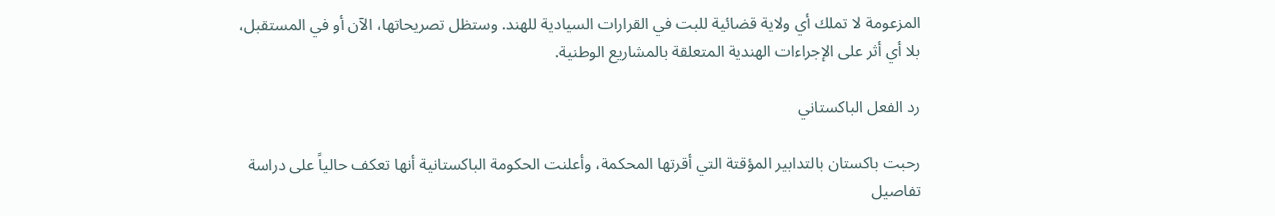المزعومة لا تملك أي ولاية قضائية للبت في القرارات السيادية للهند. وستظل تصريحاتها، الآن أو في المستقبل، بلا أي أثر على الإجراءات الهندية المتعلقة بالمشاريع الوطنية.

رد الفعل الباكستاني

رحبت باكستان بالتدابير المؤقتة التي أقرتها المحكمة، وأعلنت الحكومة الباكستانية أنها تعكف حالياً على دراسة تفاصيل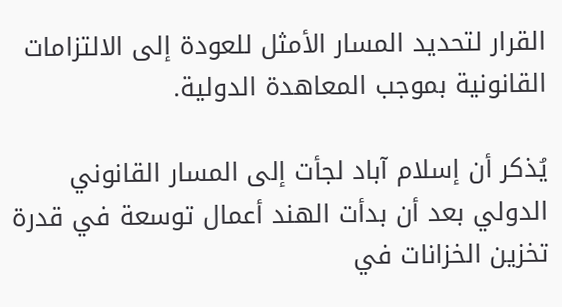القرار لتحديد المسار الأمثل للعودة إلى الالتزامات القانونية بموجب المعاهدة الدولية.

يُذكر أن إسلام آباد لجأت إلى المسار القانوني الدولي بعد أن بدأت الهند أعمال توسعة في قدرة تخزين الخزانات في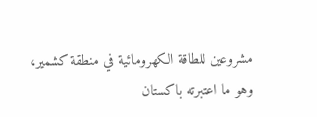مشروعين للطاقة الكهرومائية في منطقة كشمير، وهو ما اعتبرته باكستان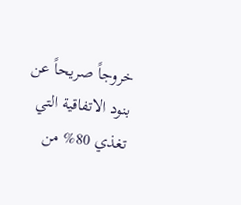خروجاً صريحاً عن بنود الاتفاقية التي تغذي 80% من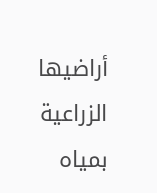أراضيها الزراعية بمياه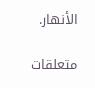الأنهار.

متعلقات